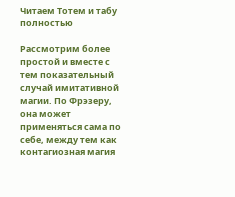Читаем Тотем и табу полностью

Рассмотрим более простой и вместе с тем показательный случай имитативной магии. По Фрэзеру, она может применяться сама по себе, между тем как контагиозная магия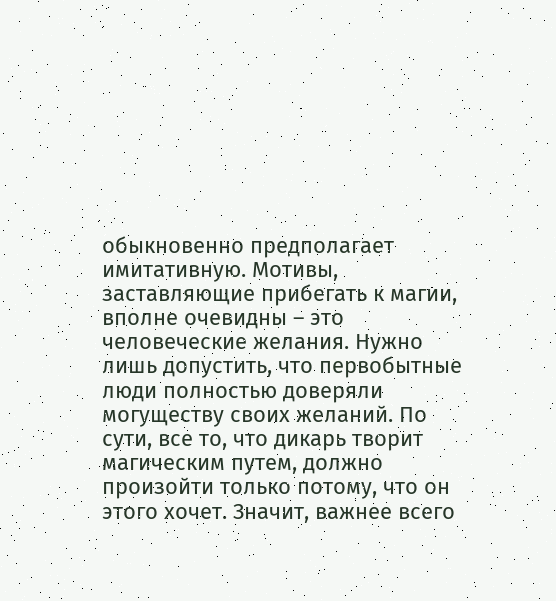обыкновенно предполагает имитативную. Мотивы, заставляющие прибегать к магии, вполне очевидны – это человеческие желания. Нужно лишь допустить, что первобытные люди полностью доверяли могуществу своих желаний. По сути, все то, что дикарь творит магическим путем, должно произойти только потому, что он этого хочет. Значит, важнее всего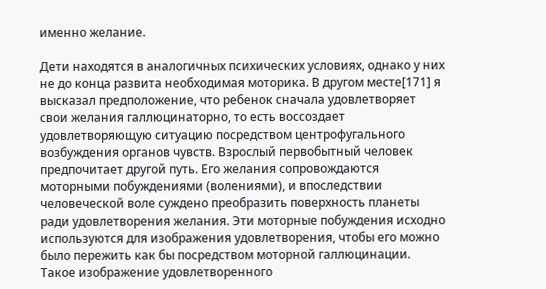именно желание.

Дети находятся в аналогичных психических условиях, однако у них не до конца развита необходимая моторика. В другом месте[171] я высказал предположение, что ребенок сначала удовлетворяет свои желания галлюцинаторно, то есть воссоздает удовлетворяющую ситуацию посредством центрофугального возбуждения органов чувств. Взрослый первобытный человек предпочитает другой путь. Его желания сопровождаются моторными побуждениями (волениями), и впоследствии человеческой воле суждено преобразить поверхность планеты ради удовлетворения желания. Эти моторные побуждения исходно используются для изображения удовлетворения, чтобы его можно было пережить как бы посредством моторной галлюцинации. Такое изображение удовлетворенного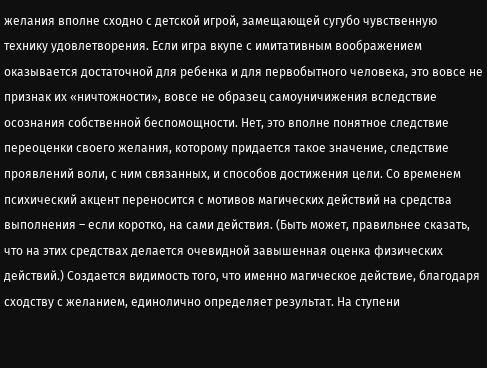желания вполне сходно с детской игрой, замещающей сугубо чувственную технику удовлетворения. Если игра вкупе с имитативным воображением оказывается достаточной для ребенка и для первобытного человека, это вовсе не признак их «ничтожности», вовсе не образец самоуничижения вследствие осознания собственной беспомощности. Нет, это вполне понятное следствие переоценки своего желания, которому придается такое значение, следствие проявлений воли, с ним связанных, и способов достижения цели. Со временем психический акцент переносится с мотивов магических действий на средства выполнения – если коротко, на сами действия. (Быть может, правильнее сказать, что на этих средствах делается очевидной завышенная оценка физических действий.) Создается видимость того, что именно магическое действие, благодаря сходству с желанием, единолично определяет результат. На ступени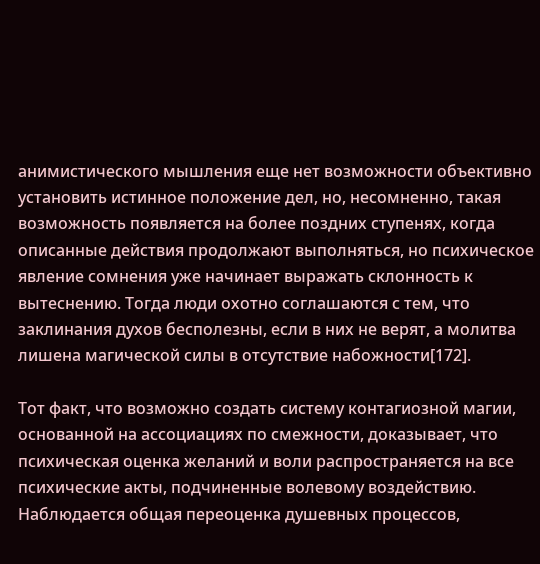анимистического мышления еще нет возможности объективно установить истинное положение дел, но, несомненно, такая возможность появляется на более поздних ступенях, когда описанные действия продолжают выполняться, но психическое явление сомнения уже начинает выражать склонность к вытеснению. Тогда люди охотно соглашаются с тем, что заклинания духов бесполезны, если в них не верят, а молитва лишена магической силы в отсутствие набожности[172].

Тот факт, что возможно создать систему контагиозной магии, основанной на ассоциациях по смежности, доказывает, что психическая оценка желаний и воли распространяется на все психические акты, подчиненные волевому воздействию. Наблюдается общая переоценка душевных процессов,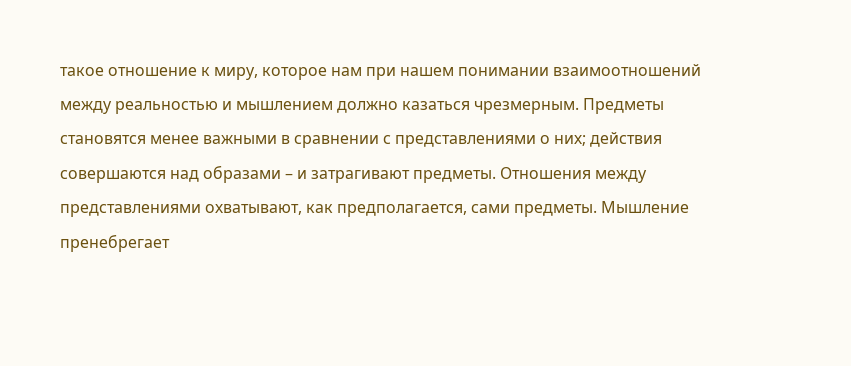такое отношение к миру, которое нам при нашем понимании взаимоотношений между реальностью и мышлением должно казаться чрезмерным. Предметы становятся менее важными в сравнении с представлениями о них; действия совершаются над образами – и затрагивают предметы. Отношения между представлениями охватывают, как предполагается, сами предметы. Мышление пренебрегает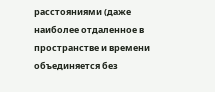расстояниями (даже наиболее отдаленное в пространстве и времени объединяется без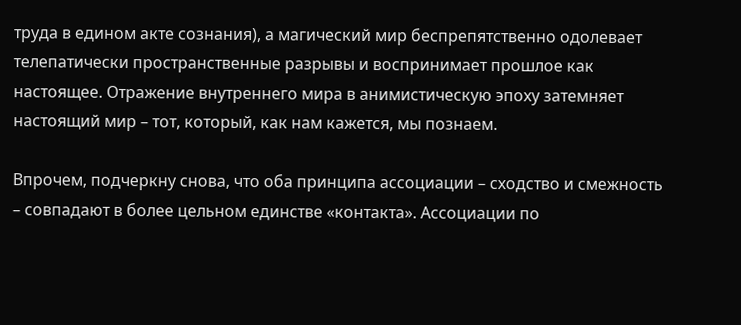труда в едином акте сознания), а магический мир беспрепятственно одолевает телепатически пространственные разрывы и воспринимает прошлое как настоящее. Отражение внутреннего мира в анимистическую эпоху затемняет настоящий мир – тот, который, как нам кажется, мы познаем.

Впрочем, подчеркну снова, что оба принципа ассоциации – сходство и смежность – совпадают в более цельном единстве «контакта». Ассоциации по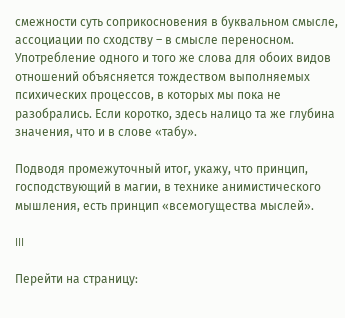смежности суть соприкосновения в буквальном смысле, ассоциации по сходству – в смысле переносном. Употребление одного и того же слова для обоих видов отношений объясняется тождеством выполняемых психических процессов, в которых мы пока не разобрались. Если коротко, здесь налицо та же глубина значения, что и в слове «табу».

Подводя промежуточный итог, укажу, что принцип, господствующий в магии, в технике анимистического мышления, есть принцип «всемогущества мыслей».

III

Перейти на страницу: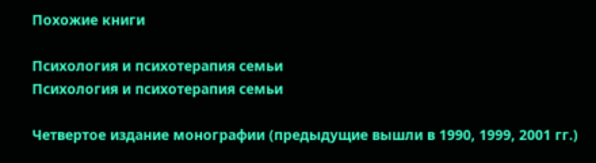Похожие книги

Психология и психотерапия семьи
Психология и психотерапия семьи

Четвертое издание монографии (предыдущие вышли в 1990, 1999, 2001 гг.)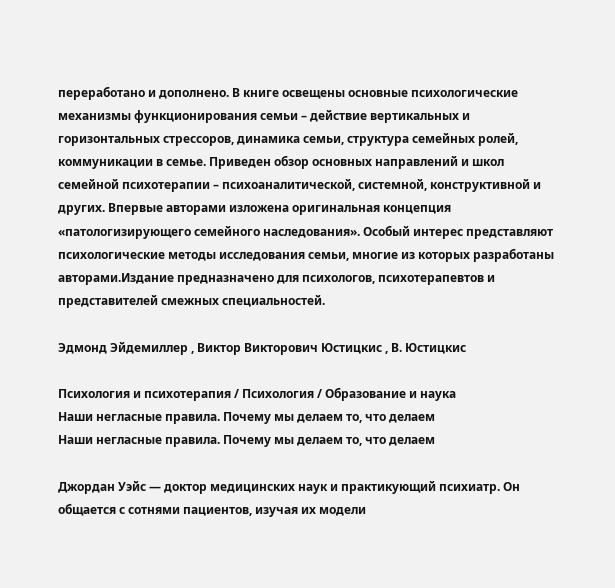переработано и дополнено. В книге освещены основные психологические механизмы функционирования семьи – действие вертикальных и горизонтальных стрессоров, динамика семьи, структура семейных ролей, коммуникации в семье. Приведен обзор основных направлений и школ семейной психотерапии – психоаналитической, системной, конструктивной и других. Впервые авторами изложена оригинальная концепция «патологизирующего семейного наследования». Особый интерес представляют психологические методы исследования семьи, многие из которых разработаны авторами.Издание предназначено для психологов, психотерапевтов и представителей смежных специальностей.

Эдмонд Эйдемиллер , Виктор Викторович Юстицкис , В. Юстицкис

Психология и психотерапия / Психология / Образование и наука
Наши негласные правила. Почему мы делаем то, что делаем
Наши негласные правила. Почему мы делаем то, что делаем

Джордан Уэйс — доктор медицинских наук и практикующий психиатр. Он общается с сотнями пациентов, изучая их модели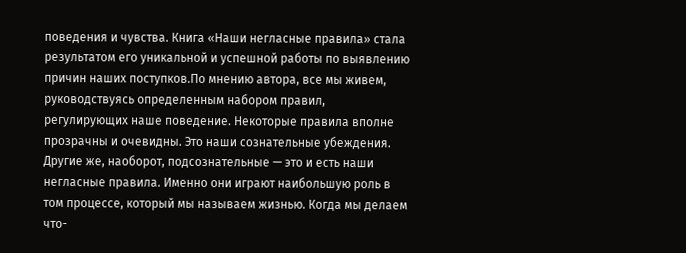поведения и чувства. Книга «Наши негласные правила» стала результатом его уникальной и успешной работы по выявлению причин наших поступков.По мнению автора, все мы живем, руководствуясь определенным набором правил, регулирующих наше поведение. Некоторые правила вполне прозрачны и очевидны. Это наши сознательные убеждения. Другие же, наоборот, подсознательные — это и есть наши негласные правила. Именно они играют наибольшую роль в том процессе, который мы называем жизнью. Когда мы делаем что-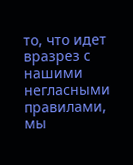то, что идет вразрез с нашими негласными правилами, мы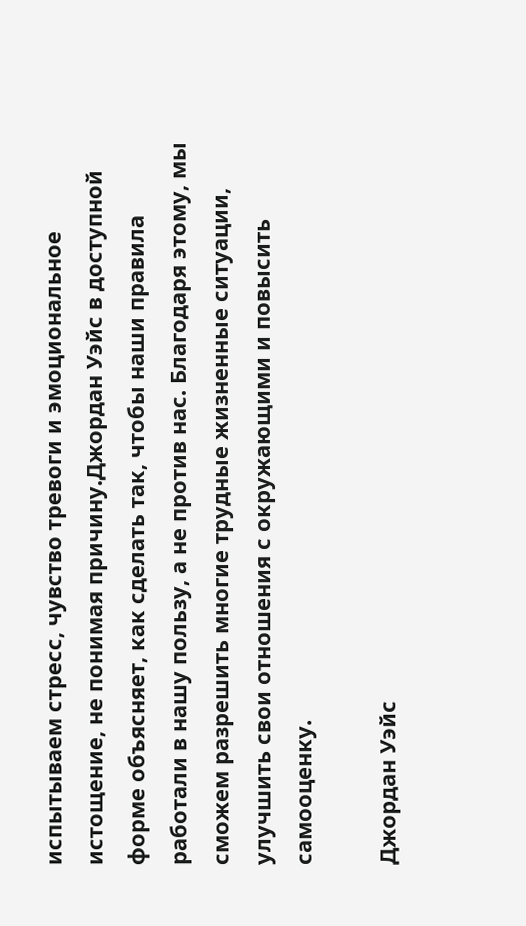испытываем стресс, чувство тревоги и эмоциональное истощение, не понимая причину.Джордан Уэйс в доступной форме объясняет, как сделать так, чтобы наши правила работали в нашу пользу, а не против нас. Благодаря этому, мы сможем разрешить многие трудные жизненные ситуации, улучшить свои отношения с окружающими и повысить самооценку.

Джордан Уэйс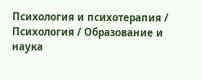Психология и психотерапия / Психология / Образование и наука